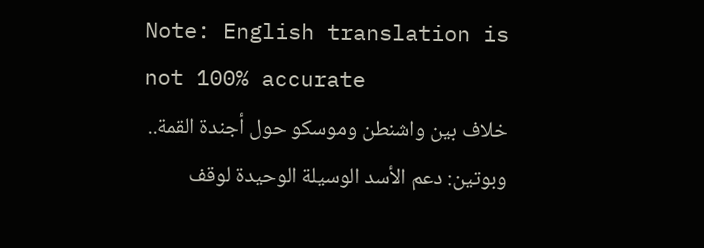Note: English translation is not 100% accurate
خلاف بين واشنطن وموسكو حول أجندة القمة.. وبوتين: دعم الأسد الوسيلة الوحيدة لوقف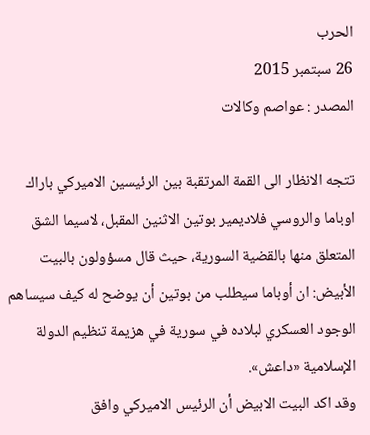الحرب
26 سبتمبر 2015
المصدر : عواصم وكالات

تتجه الانظار الى القمة المرتقبة بين الرئيسين الاميركي باراك اوباما والروسي فلاديمير بوتين الاثنين المقبل، لاسيما الشق المتعلق منها بالقضية السورية، حيث قال مسؤولون بالبيت الأبيض: ان أوباما سيطلب من بوتين أن يوضح له كيف سيساهم الوجود العسكري لبلاده في سورية في هزيمة تنظيم الدولة الإسلامية «داعش».
وقد اكد البيت الابيض أن الرئيس الاميركي وافق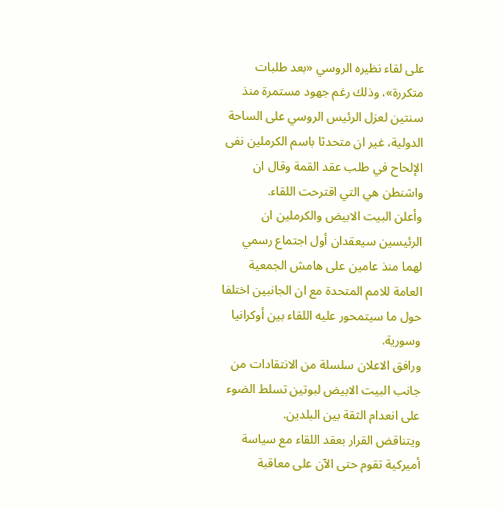على لقاء نظيره الروسي «بعد طلبات متكررة»، وذلك رغم جهود مستمرة منذ سنتين لعزل الرئيس الروسي على الساحة الدولية، غير ان متحدثا باسم الكرملين نفى الإلحاح في طلب عقد القمة وقال ان واشنطن هي التي اقترحت اللقاء.
وأعلن البيت الابيض والكرملين ان الرئيسين سيعقدان أول اجتماع رسمي لهما منذ عامين على هامش الجمعية العامة للامم المتحدة مع ان الجانبين اختلفا حول ما سيتمحور عليه اللقاء بين أوكرانيا وسورية.
ورافق الاعلان سلسلة من الانتقادات من جانب البيت الابيض لبوتين تسلط الضوء على انعدام الثقة بين البلدين.
ويتناقض القرار بعقد اللقاء مع سياسة أميركية تقوم حتى الآن على معاقبة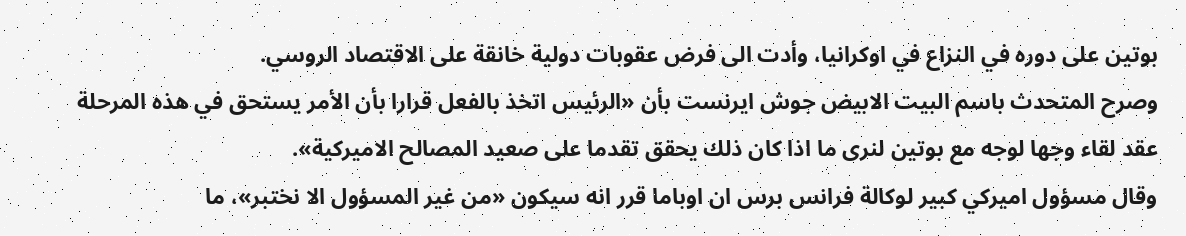بوتين على دوره في النزاع في اوكرانيا، وأدت الى فرض عقوبات دولية خانقة على الاقتصاد الروسي.
وصرح المتحدث باسم البيت الابيض جوش ايرنست بأن «الرئيس اتخذ بالفعل قرارا بأن الأمر يستحق في هذه المرحلة عقد لقاء وجها لوجه مع بوتين لنرى ما اذا كان ذلك يحقق تقدما على صعيد المصالح الاميركية».
وقال مسؤول اميركي كبير لوكالة فرانس برس ان اوباما قرر انه سيكون «من غير المسؤول الا نختبر»، ما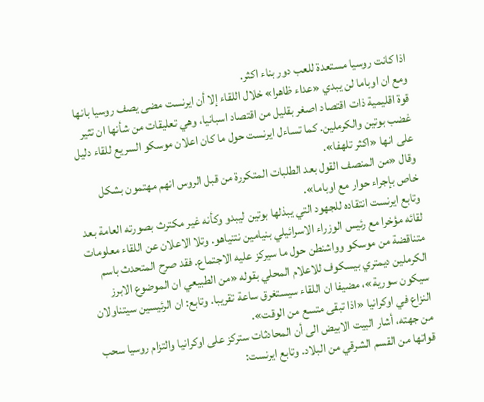اذا كانت روسيا مستعدة للعب دور بناء اكثر.
ومع ان اوباما لن يبدي «عداء ظاهرا» خلال اللقاء إلا أن ايرنست مضى يصف روسيا بانها قوة اقليمية ذات اقتصاد اصغر بقليل من اقتصاد اسبانيا، وهي تعليقات من شأنها ان تثير غضب بوتين والكرملين. كما تساءل ايرنست حول ما كان اعلان موسكو السريع للقاء دليل على انها «اكثر تلهفا».
وقال «من المنصف القول بعد الطلبات المتكررة من قبل الروس انهم مهتمون بشكل خاص بإجراء حوار مع اوباما».
وتابع ايرنست انتقاده للجهود التي يبذلها بوتين ليبدو وكأنه غير مكترث بصورته العامة بعد لقائه مؤخرا مع رئيس الوزراء الاسرائيلي بنيامين نتنياهو. وتلا الاعلان عن اللقاء معلومات متناقضة من موسكو وواشنطن حول ما سيركز عليه الاجتماع. فقد صرح المتحدث باسم الكرملين ديمتري بيسكوف للاعلام المحلي بقوله «من الطبيعي ان الموضوع الابرز سيكون سورية»، مضيفا ان اللقاء سيستغرق ساعة تقريبا. وتابع: ان الرئيسين سيتناولان النزاع في اوكرانيا «اذا تبقى متسع من الوقت».
من جهته، أشار البيت الابيض الى أن المحادثات ستركز على اوكرانيا والتزام روسيا سحب قواتها من القسم الشرقي من البلاد. وتابع ايرنست: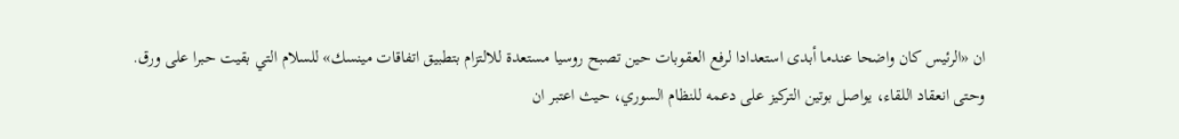ان «الرئيس كان واضحا عندما أبدى استعدادا لرفع العقوبات حين تصبح روسيا مستعدة للالتزام بتطبيق اتفاقات مينسك» للسلام التي بقيت حبرا على ورق.
وحتى انعقاد اللقاء، يواصل بوتين التركيز على دعمه للنظام السوري، حيث اعتبر ان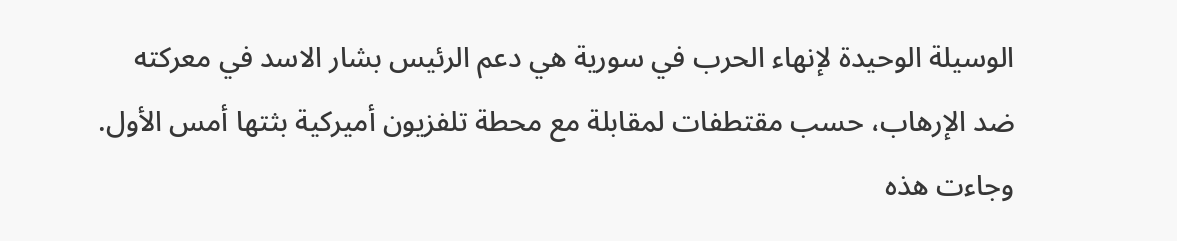الوسيلة الوحيدة لإنهاء الحرب في سورية هي دعم الرئيس بشار الاسد في معركته ضد الإرهاب، حسب مقتطفات لمقابلة مع محطة تلفزيون أميركية بثتها أمس الأول.
وجاءت هذه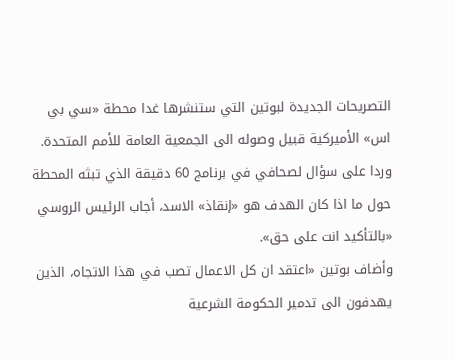التصريحات الجديدة لبوتين التي ستنشرها غدا محطة «سي بي اس» الأميركية قبيل وصوله الى الجمعية العامة للأمم المتحدة.
وردا على سؤال لصحافي في برنامج 60 دقيقة الذي تبثه المحطة حول ما اذا كان الهدف هو «إنقاذ» الاسد، أجاب الرئيس الروسي «بالتأكيد انت على حق».
وأضاف بوتين «اعتقد ان كل الاعمال تصب في هذا الاتجاه، الذين يهدفون الى تدمير الحكومة الشرعية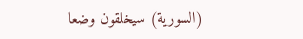(السورية) سيخلقون وضعا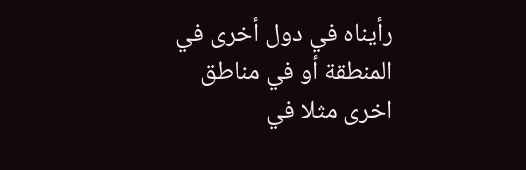رأيناه في دول أخرى في المنطقة أو في مناطق اخرى مثلا في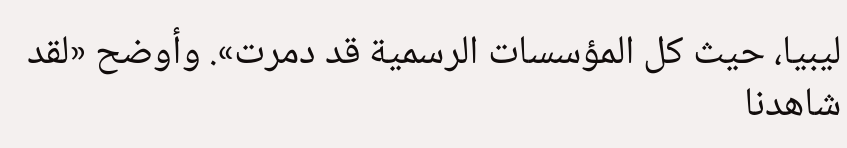ليبيا، حيث كل المؤسسات الرسمية قد دمرت». وأوضح «لقد شاهدنا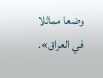وضعا مماثلا في العراق».